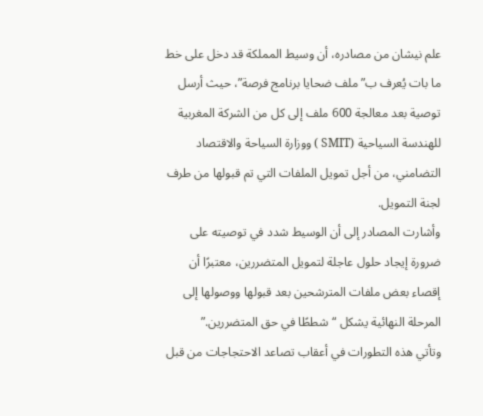علم نيشان من مصادره، أن وسيط المملكة قد دخل على خط ما بات يُعرف ب”ملف ضحايا برنامج فرصة”، حيث أرسل توصية بعد معالجة 600 ملف إلى كل من الشركة المغربية للهندسة السياحية (SMIT ) ووزارة السياحة والاقتصاد التضامني، من أجل تمويل الملفات التي تم قبولها من طرف لجنة التمويل.
وأشارت المصادر إلى أن الوسيط شدد في توصيته على ضرورة إيجاد حلول عاجلة لتمويل المتضررين، معتبرًا أن إقصاء بعض ملفات المترشحين بعد قبولها ووصولها إلى المرحلة النهائية يشكل “شططًا في حق المتضررين.”
وتأتي هذه التطورات في أعقاب تصاعد الاحتجاجات من قبل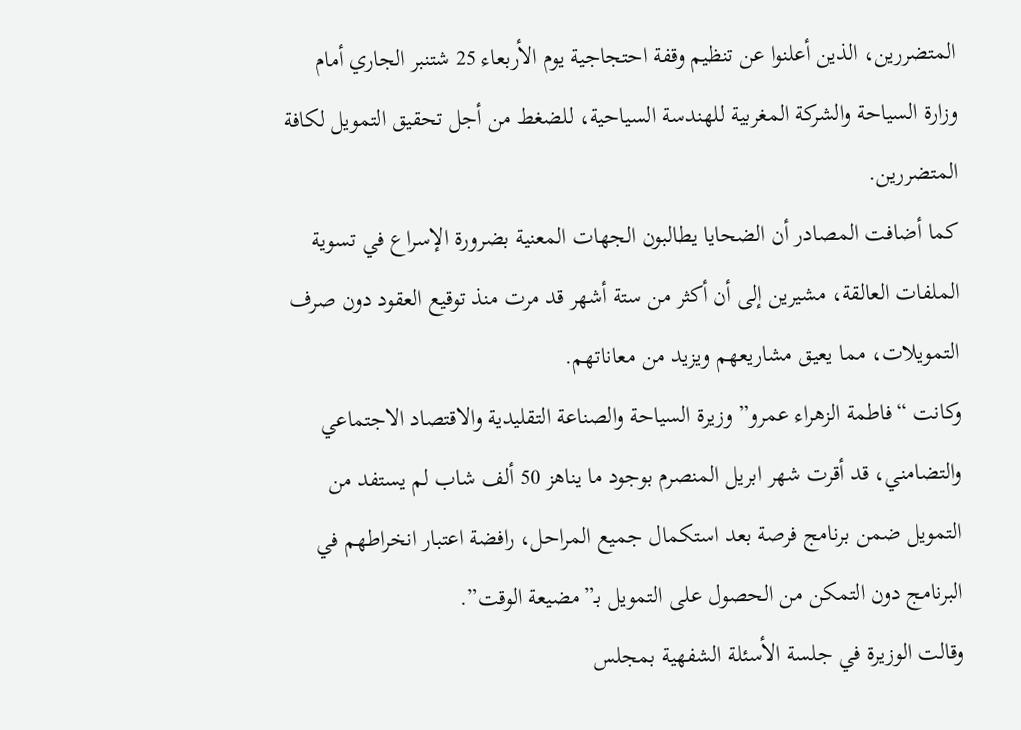المتضررين، الذين أعلنوا عن تنظيم وقفة احتجاجية يوم الأربعاء 25 شتنبر الجاري أمام وزارة السياحة والشركة المغربية للهندسة السياحية، للضغط من أجل تحقيق التمويل لكافة المتضررين.
كما أضافت المصادر أن الضحايا يطالبون الجهات المعنية بضرورة الإسراع في تسوية الملفات العالقة، مشيرين إلى أن أكثر من ستة أشهر قد مرت منذ توقيع العقود دون صرف التمويلات، مما يعيق مشاريعهم ويزيد من معاناتهم.
وكانت “فاطمة الزهراء عمرو” وزيرة السياحة والصناعة التقليدية والاقتصاد الاجتماعي والتضامني، قد أقرت شهر ابريل المنصرم بوجود ما يناهز 50 ألف شاب لم يستفد من التمويل ضمن برنامج فرصة بعد استكمال جميع المراحل، رافضة اعتبار انخراطهم في البرنامج دون التمكن من الحصول على التمويل بـ”مضيعة الوقت”.
وقالت الوزيرة في جلسة الأسئلة الشفهية بمجلس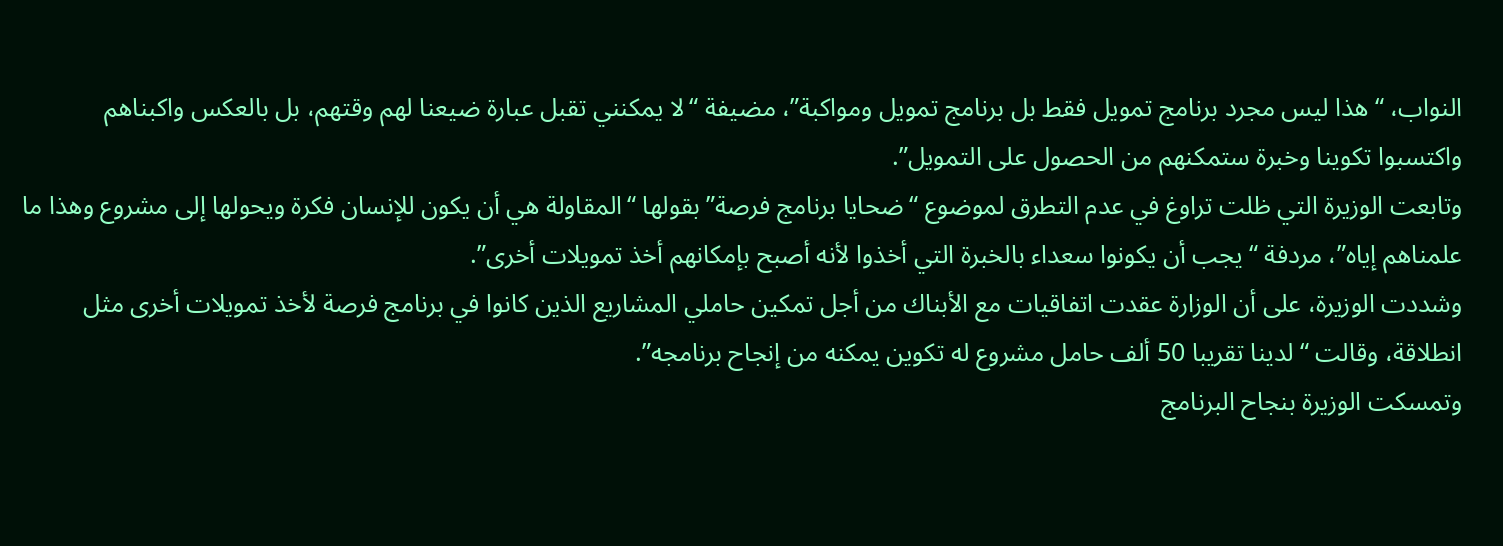النواب، “هذا ليس مجرد برنامج تمويل فقط بل برنامج تمويل ومواكبة”، مضيفة “لا يمكنني تقبل عبارة ضيعنا لهم وقتهم، بل بالعكس واكبناهم واكتسبوا تكوينا وخبرة ستمكنهم من الحصول على التمويل”.
وتابعت الوزيرة التي ظلت تراوغ في عدم التطرق لموضوع “ضحايا برنامج فرصة” بقولها “المقاولة هي أن يكون للإنسان فكرة ويحولها إلى مشروع وهذا ما علمناهم إياه”، مردفة “يجب أن يكونوا سعداء بالخبرة التي أخذوا لأنه أصبح بإمكانهم أخذ تمويلات أخرى”.
وشددت الوزيرة، على أن الوزارة عقدت اتفاقيات مع الأبناك من أجل تمكين حاملي المشاريع الذين كانوا في برنامج فرصة لأخذ تمويلات أخرى مثل انطلاقة، وقالت “لدينا تقريبا 50 ألف حامل مشروع له تكوين يمكنه من إنجاح برنامجه”.
وتمسكت الوزيرة بنجاح البرنامج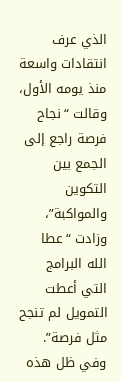الذي عرف انتقادات واسعة منذ يومه الأول، وقالت “نجاح فرصة راجع إلى الجمع بين التكوين والمواكبة”، وزادت “عطا الله البرامج التي أعطت التمويل لم تنجح مثل فرصة”.
وفي ظل هذه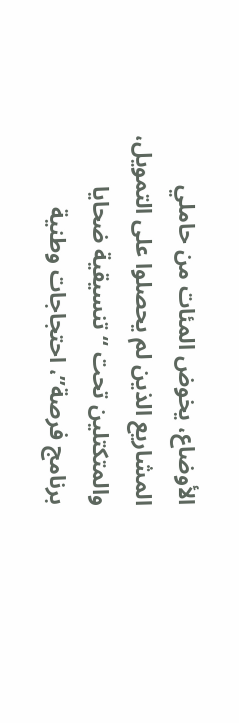الأوضاع، يخوض المئات من حاملي المشاريع الذين لم يحصلوا على التمويل، والمتكتلين تحت “تنسيقية ضحايا برنامج فرصة”، احتجاجات وطنية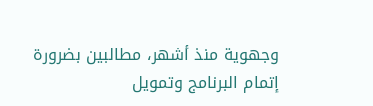وجهوية منذ أشهر، مطالبين بضرورة إتمام البرنامج وتمويل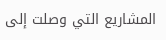المشاريع التي وصلت إلى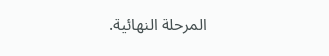المرحلة النهائية.